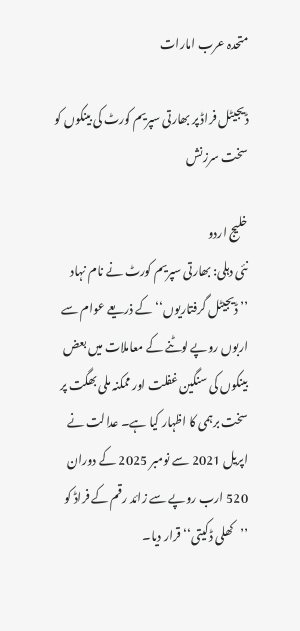متحدہ عرب امارات

ڈیجیٹل فراڈ پر بھارتی سپریم کورٹ کی بینکوں کو سخت سرزنش

خلیج اردو
نئی دہلی: بھارتی سپریم کورٹ نے نام نہاد ’’ڈیجیٹل گرفتاریوں‘‘ کے ذریعے عوام سے اربوں روپے لوٹنے کے معاملات میں بعض بینکوں کی سنگین غفلت اور ممکنہ ملی بھگت پر سخت برہمی کا اظہار کیا ہے۔ عدالت نے اپریل 2021 سے نومبر 2025 کے دوران 520 ارب روپے سے زائد رقم کے فراڈ کو ’’کھلی ڈکیتی‘‘ قرار دیا۔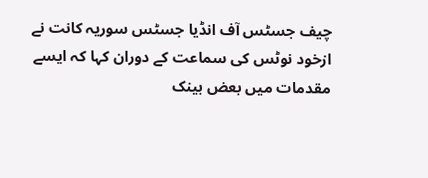چیف جسٹس آف انڈیا جسٹس سوریہ کانت نے ازخود نوٹس کی سماعت کے دوران کہا کہ ایسے مقدمات میں بعض بینک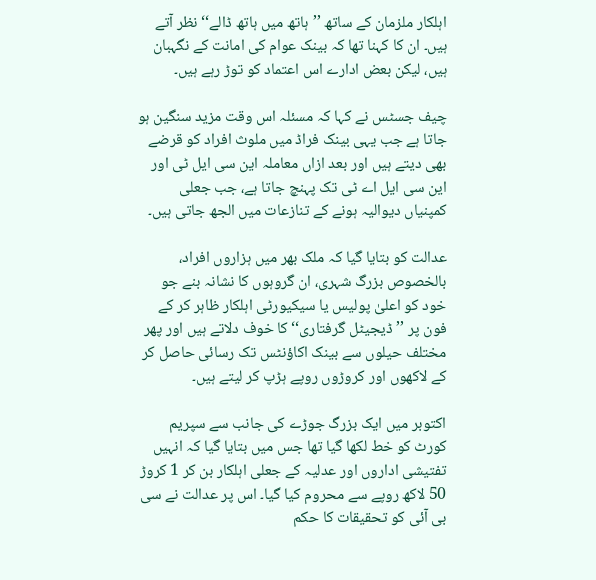اہلکار ملزمان کے ساتھ ’’ہاتھ میں ہاتھ ڈالے‘‘ نظر آتے ہیں۔ ان کا کہنا تھا کہ بینک عوام کی امانت کے نگہبان ہیں، لیکن بعض ادارے اس اعتماد کو توڑ رہے ہیں۔

چیف جسٹس نے کہا کہ مسئلہ اس وقت مزید سنگین ہو جاتا ہے جب یہی بینک فراڈ میں ملوث افراد کو قرضے بھی دیتے ہیں اور بعد ازاں معاملہ این سی ایل ٹی اور این سی ایل اے ٹی تک پہنچ جاتا ہے، جب جعلی کمپنیاں دیوالیہ ہونے کے تنازعات میں الجھ جاتی ہیں۔

عدالت کو بتایا گیا کہ ملک بھر میں ہزاروں افراد، بالخصوص بزرگ شہری، ان گروہوں کا نشانہ بنے جو خود کو اعلیٰ پولیس یا سیکیورٹی اہلکار ظاہر کر کے فون پر ’’ڈیجیٹل گرفتاری‘‘ کا خوف دلاتے ہیں اور پھر مختلف حیلوں سے بینک اکاؤنٹس تک رسائی حاصل کر کے لاکھوں اور کروڑوں روپے ہڑپ کر لیتے ہیں۔

اکتوبر میں ایک بزرگ جوڑے کی جانب سے سپریم کورٹ کو خط لکھا گیا تھا جس میں بتایا گیا کہ انہیں تفتیشی اداروں اور عدلیہ کے جعلی اہلکار بن کر 1 کروڑ 50 لاکھ روپے سے محروم کیا گیا۔ اس پر عدالت نے سی بی آئی کو تحقیقات کا حکم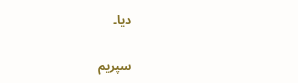دیا۔

سپریم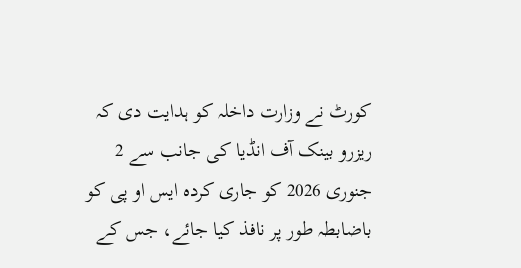کورٹ نے وزارت داخلہ کو ہدایت دی کہ ریزرو بینک آف انڈیا کی جانب سے 2 جنوری 2026 کو جاری کردہ ایس او پی کو باضابطہ طور پر نافذ کیا جائے، جس کے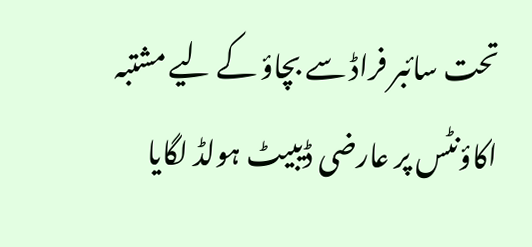تحت سائبر فراڈ سے بچاؤ کے لیے مشتبہ اکاؤنٹس پر عارضی ڈیبیٹ ہولڈ لگایا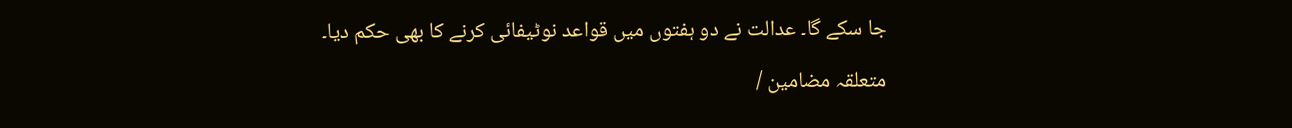جا سکے گا۔ عدالت نے دو ہفتوں میں قواعد نوٹیفائی کرنے کا بھی حکم دیا۔

متعلقہ مضامین /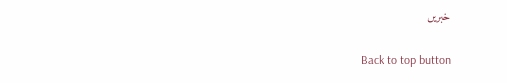خبریں

Back to top button